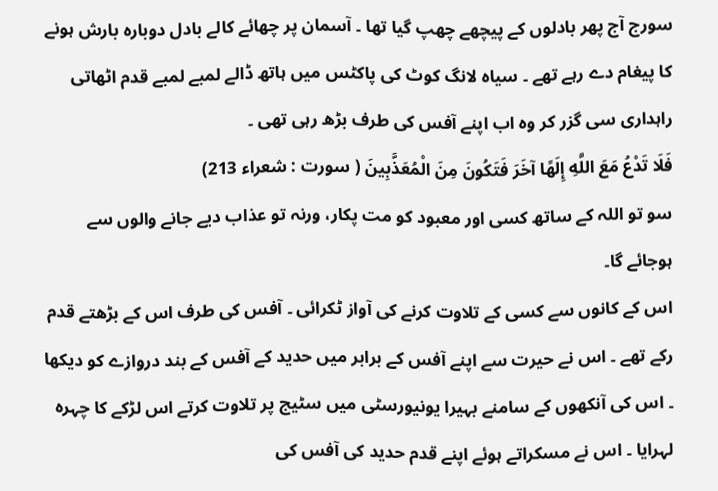سورج آج پھر بادلوں کے پیچھے چھپ گیا تھا ۔ آسمان پر چھائے کالے بادل دوبارہ بارش ہونے کا پیغام دے رہے تھے ۔ سیاہ لانگ کوٹ کی پاکٹس میں ہاتھ ڈالے لمبے لمبے قدم اٹھاتی راہداری سی گزر کر وہ اب اپنے آفس کی طرف بڑھ رہی تھی ۔
فَلَا تَدْعُ مَعَ اللَّهِ إِلَهًا آخَرَ فَتَكُونَ مِنَ الْمُعَذَّبِينَ ( سورت : شعراء 213)
سو تو اللہ کے ساتھ کسی اور معبود کو مت پکار، ورنہ تو عذاب دیے جانے والوں سے ہوجائے گا۔
اس کے کانوں سے کسی کے تلاوت کرنے کی آواز ٹکرائی ۔ آفس کی طرف اس کے بڑھتے قدم رکے تھے ۔ اس نے حیرت سے اپنے آفس کے برابر میں حدید کے آفس کے بند دروازے کو دیکھا ۔ اس کی آنکھوں کے سامنے بہیرا یونیورسٹی میں سٹیج پر تلاوت کرتے اس لڑکے کا چہرہ لہرایا ۔ اس نے مسکراتے ہوئے اپنے قدم حدید کی آفس کی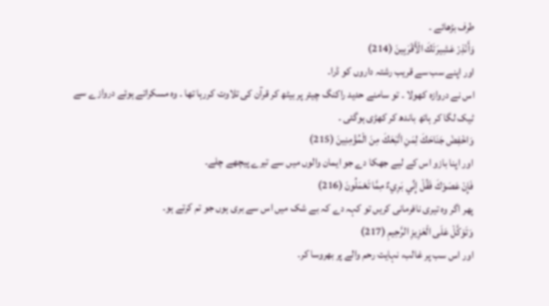طرف بڑھائے ۔
وَأَنْذِرْ عَشِيرَتَكَ الْأَقْرَبِينَ (214)
اور اپنے سب سے قریب رشتہ داروں کو ڈرا۔
اس نے دروازہ کھولا ۔ تو سامنے حدید راکنگ چیئر پر بیٹھ کر قرآن کی تلاوت کررہا تھا ۔ وہ مسکراتے ہوئے دروازے سے ٹیک لگا کر ہاتھ باندھ کر کھڑی ہوگئی ۔
وَاخْفِضْ جَنَاحَكَ لِمَنِ اتَّبَعَكَ مِنَ الْمُؤْمِنِينَ (215)
اور اپنا بازو اس کے لیے جھکا دے جو ایمان والوں میں سے تیرے پیچھے چلے۔
فَإِنْ عَصَوْكَ فَقُلْ إِنِّي بَرِيءٌ مِمَّا تَعْمَلُونَ (216)
پھر اگر وہ تیری نافرمانی کریں تو کہہ دے کہ بے شک میں اس سے بری ہوں جو تم کرتے ہو۔
وَتَوَكَّلْ عَلَى الْعَزِيزِ الرَّحِيمِ (217)
اور اس سب پر غالب، نہایت رحم والے پر بھروسا کر۔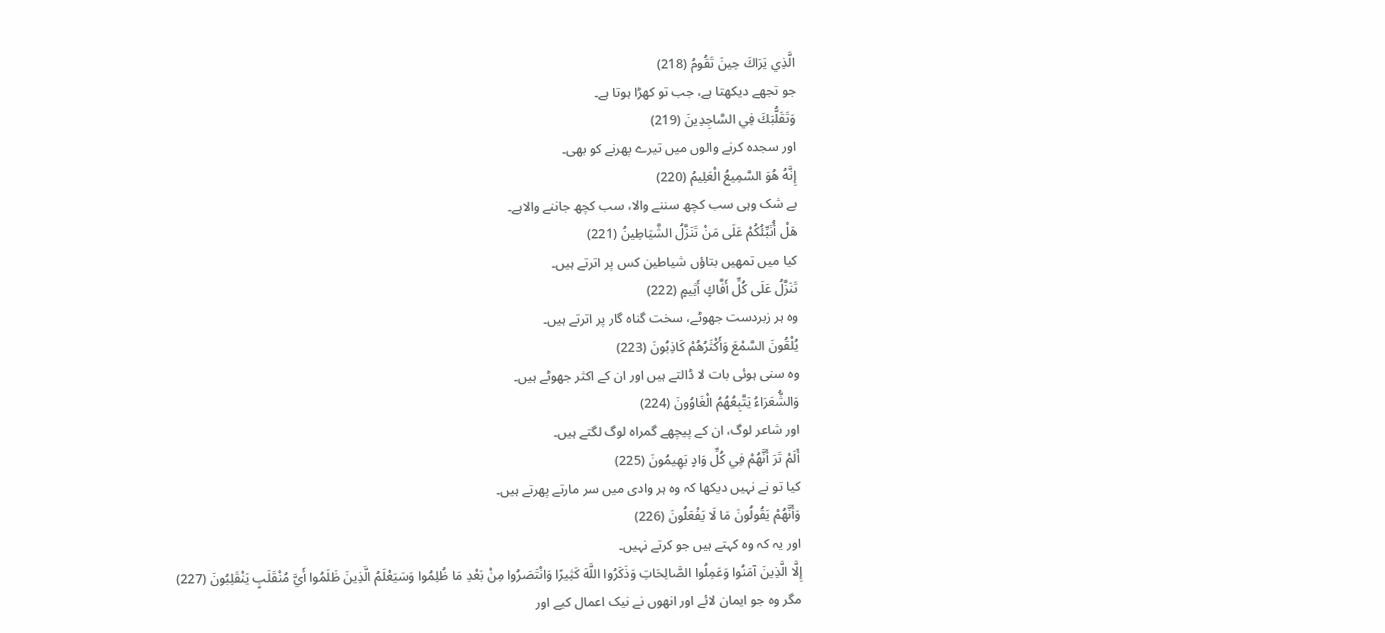الَّذِي يَرَاكَ حِينَ تَقُومُ (218)
جو تجھے دیکھتا ہے، جب تو کھڑا ہوتا ہے۔
وَتَقَلُّبَكَ فِي السَّاجِدِينَ (219)
اور سجدہ کرنے والوں میں تیرے پھرنے کو بھی۔
إِنَّهُ هُوَ السَّمِيعُ الْعَلِيمُ (220)
بے شک وہی سب کچھ سننے والا، سب کچھ جاننے والاہے۔
هَلْ أُنَبِّئُكُمْ عَلَى مَنْ تَنَزَّلُ الشَّيَاطِينُ (221)
کیا میں تمھیں بتاؤں شیاطین کس پر اترتے ہیں۔
تَنَزَّلُ عَلَى كُلِّ أَفَّاكٍ أَثِيمٍ (222)
وہ ہر زبردست جھوٹے، سخت گناہ گار پر اترتے ہیں۔
يُلْقُونَ السَّمْعَ وَأَكْثَرُهُمْ كَاذِبُونَ (223)
وہ سنی ہوئی بات لا ڈالتے ہیں اور ان کے اکثر جھوٹے ہیں۔
وَالشُّعَرَاءُ يَتَّبِعُهُمُ الْغَاوُونَ (224)
اور شاعر لوگ، ان کے پیچھے گمراہ لوگ لگتے ہیں۔
أَلَمْ تَرَ أَنَّهُمْ فِي كُلِّ وَادٍ يَهِيمُونَ (225)
کیا تو نے نہیں دیکھا کہ وہ ہر وادی میں سر مارتے پھرتے ہیں۔
وَأَنَّهُمْ يَقُولُونَ مَا لَا يَفْعَلُونَ (226)
اور یہ کہ وہ کہتے ہیں جو کرتے نہیں۔
إِلَّا الَّذِينَ آمَنُوا وَعَمِلُوا الصَّالِحَاتِ وَذَكَرُوا اللَّهَ كَثِيرًا وَانْتَصَرُوا مِنْ بَعْدِ مَا ظُلِمُوا وَسَيَعْلَمُ الَّذِينَ ظَلَمُوا أَيَّ مُنْقَلَبٍ يَنْقَلِبُونَ (227)
مگر وہ جو ایمان لائے اور انھوں نے نیک اعمال کیے اور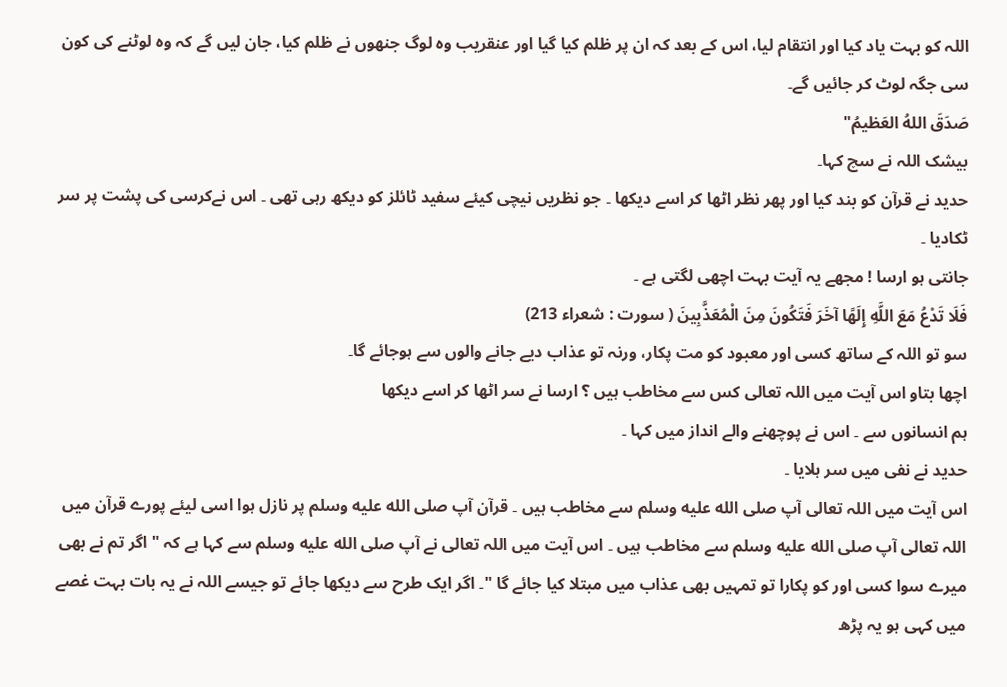اللہ کو بہت یاد کیا اور انتقام لیا، اس کے بعد کہ ان پر ظلم کیا گیا اور عنقریب وہ لوگ جنھوں نے ظلم کیا، جان لیں گے کہ وہ لوٹنے کی کون سی جگہ لوٹ کر جائیں گے۔
صَدَقَ اللهُ العَظيمُ"
بیشک اللہ نے سچ کہا۔
حدید نے قرآن کو بند کیا اور پھر نظر اٹھا کر اسے دیکھا ۔ جو نظریں نیچی کیئے سفید ٹائلز کو دیکھ رہی تھی ۔ اس نےکرسی کی پشت پر سر ٹکادیا ۔
جانتی ہو ارسا ! مجھے یہ آیت بہت اچھی لگتی ہے ۔
فَلَا تَدْعُ مَعَ اللَّهِ إِلَهًا آخَرَ فَتَكُونَ مِنَ الْمُعَذَّبِينَ ( سورت : شعراء 213)
سو تو اللہ کے ساتھ کسی اور معبود کو مت پکار، ورنہ تو عذاب دیے جانے والوں سے ہوجائے گا۔
اچھا بتاو اس آیت میں اللہ تعالی کس سے مخاطب ہیں ؟ ارسا نے سر اٹھا کر اسے دیکھا
ہم انسانوں سے ۔ اس نے پوچھنے والے انداز میں کہا ۔
حدید نے نفی میں سر ہلایا ۔
اس آیت میں اللہ تعالی آپ صلى الله عليه وسلم سے مخاطب ہیں ۔ قرآن آپ صلى الله عليه وسلم پر نازل ہوا اسی لیئے پورے قرآن میں اللہ تعالی آپ صلى الله عليه وسلم سے مخاطب ہیں ۔ اس آیت میں اللہ تعالی نے آپ صلى الله عليه وسلم سے کہا ہے کہ " اگر تم نے بھی میرے سوا کسی اور کو پکارا تو تمہیں بھی عذاب میں مبتلا کیا جائے گا "۔ اگر ایک طرح سے دیکھا جائے تو جیسے اللہ نے یہ بات بہت غصے میں کہی ہو یہ پڑھ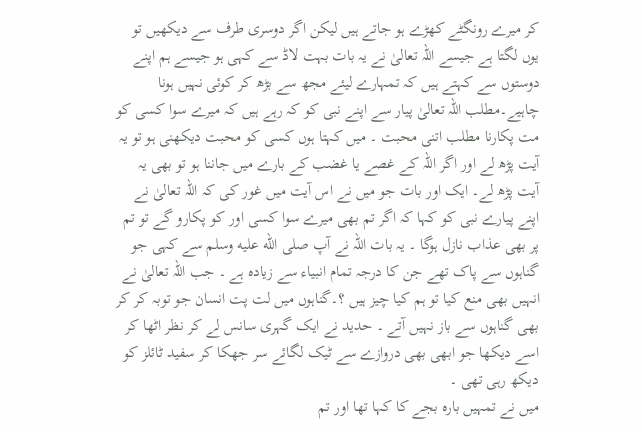کر میرے رونگٹے کھڑے ہو جاتے ہیں لیکن اگر دوسری طرف سے دیکھیں تو یوں لگتا ہے جیسے اللہ تعالیٰ نے یہ بات بہت لاڈ سے کہی ہو جیسے ہم اپنے دوستوں سے کہتے ہیں کہ تمہارے لیئے مجھ سے بڑھ کر کوئی نہیں ہونا چاہیے۔مطلب اللہ تعالیٰ پیار سے اپنے نبی کو کہ رہے ہیں کہ میرے سوا کسی کو مت پکارنا مطلب اتنی محبت ۔ میں کہتا ہوں کسی کو محبت دیکھنی ہو تو یہ آیت پڑھ لے اور اگر اللہ کے غصے یا غضب کے بارے میں جاننا ہو تو بھی یہ آیت پڑھ لے۔ ایک اور بات جو میں نے اس آیت میں غور کی کہ اللہ تعالیٰ نے اپنے پیارے نبی کو کہا کہ اگر تم بھی میرے سوا کسی اور کو پکارو گے تو تم پر بھی عذاب نازل ہوگا ۔ یہ بات اللہ نے آپ صلى الله عليه وسلم سے کہی جو گناہوں سے پاک تھے جن کا درجہ تمام انبیاء سے زیادہ ہے ۔ جب اللہ تعالیٰ نے انہیں بھی منع کیا تو ہم کیا چیز ہیں ؟۔گناہوں میں لت پت انسان جو توبہ کر کر بھی گناہوں سے باز نہیں آتے ۔ حدید نے ایک گہری سانس لے کر نظر اٹھا کر اسے دیکھا جو ابھی بھی دروازے سے ٹیک لگائے سر جھکا کر سفید ٹائلز کو دیکھ رہی تھی ۔
میں نے تمہیں بارہ بجے کا کہا تھا اور تم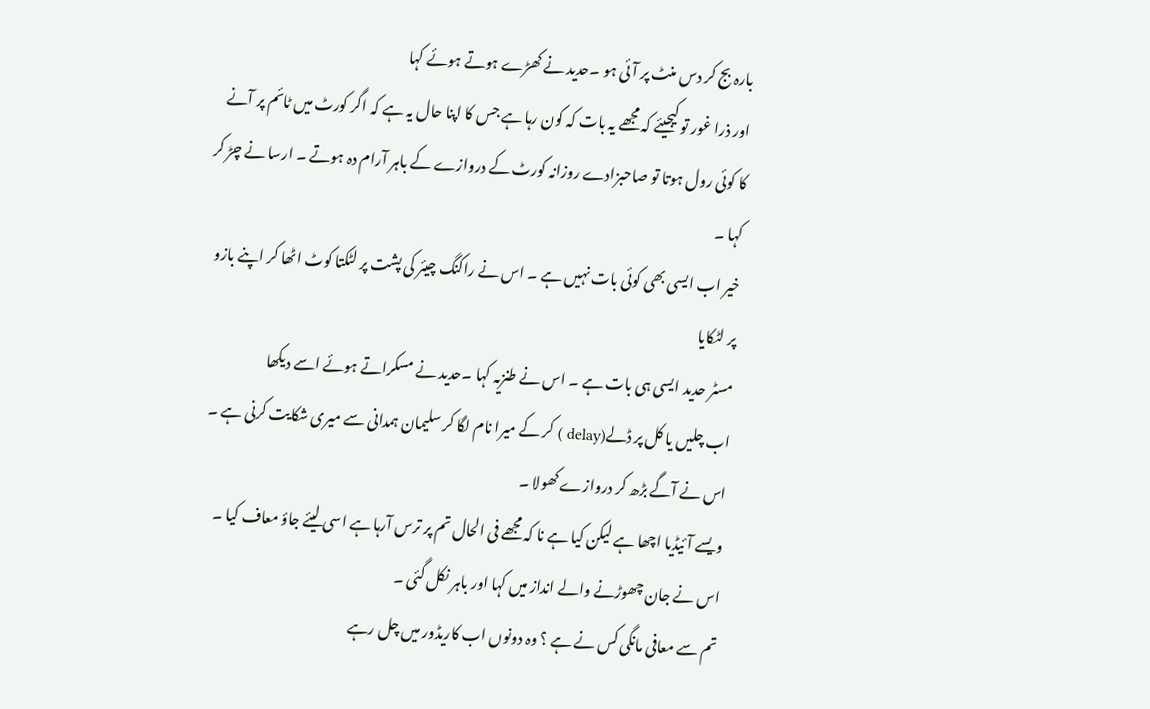بارہ بج کر دس منٹ پر آئی ہو ۔حدید نے کھڑے ہوتے ہوئے کہا
اور ذرا غور تو کیجیئے کہ مجھے یہ بات کہ کون رہا ہے جس کا اپنا حال یہ ہے کہ اگر کورٹ میں ٹائم پر آنے کا کوئی رول ہوتا تو صاحبزادے روزانہ کورٹ کے دروازے کے باہر آرام دہ ہوتے ۔ ارسا نے چڑ کر کہا ۔
خیر اب ایسی بھی کوئی بات نہیں ہے ۔ اس نے راکنگ چیئر کی پشت پر لٹکتا کوٹ اٹھا کر اپنے بازو پر لٹکایا
مسٹر حدید ایسی ہی بات ہے ۔ اس نے طنزیہ کہا ۔حدید نے مسکراتے ہوئے اسے دیکھا
اب چلیں یا کل پر ڈلے(delay ) کر کے میرا نام لگا کر سلیمان ہمدانی سے میری شکایت کرنی ہے ۔ اس نے آگے بڑھ کر دروازے کھولا ۔
ویسے آئیڈیا اچھا ہے لیکن کیا ہے نا کہ مجھے فی الحال تم پر ترس آرہا ہے اسی لیئے جاؤ معاف کیا ۔ اس نے جان چھوڑنے والے انداز میں کہا اور باہر نکل گئی ۔
تم سے معافی مانگی کس نے ہے ؟ وہ دونوں اب کاریڈور میں چل رہے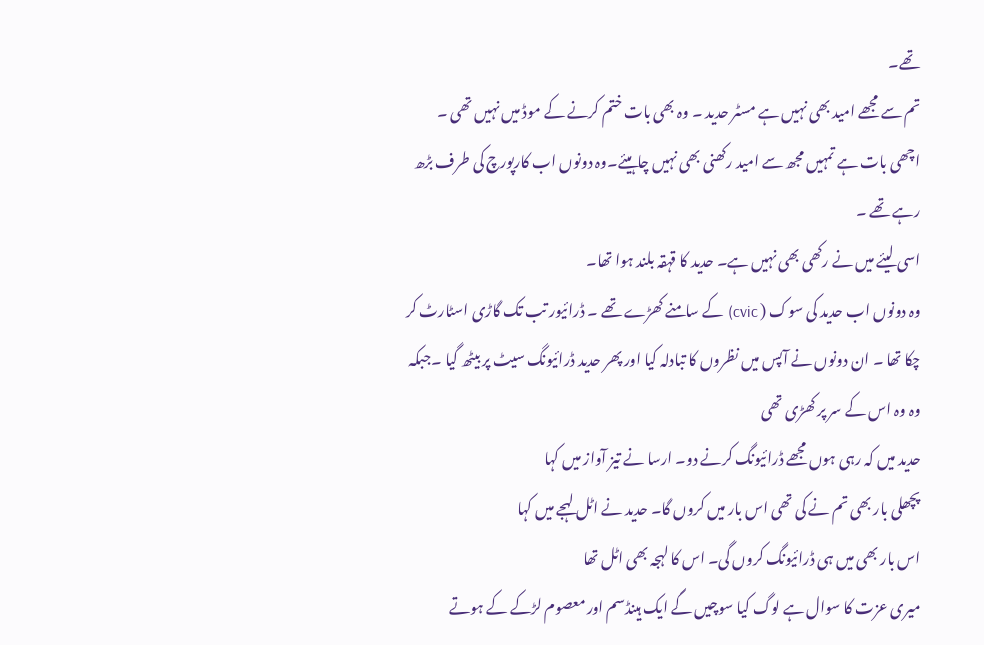تھے۔
تم سے مجھے امید بھی نہیں ہے مسٹر حدید ۔ وہ بھی بات ختم کرنے کے موڈ میں نہیں تھی ۔
اچھی بات ہے تمہیں مجھ سے امید رکھنی بھی نہیں چاہیئے۔وہ دونوں اب کارپورچ کی طرف بڑھ رہے تھے ۔
اسی لیئے میں نے رکھی بھی نہیں ہے۔ حدید کا قہقہ بلند ہوا تھا۔
وہ دونوں اب حدید کی سوک ( cvic) کے سامنے کھڑے تھے ۔ ڈرائیور تب تک گاڑی اسٹارٹ کر چکا تھا ۔ ان دونوں نے آپس میں نظروں کا تبادلہ کیا اور پھر حدید ڈرائیونگ سیٹ پر بیٹھ گیا ۔جبکہ وہ وہ اس کے سر پر کھڑی تھی
حدید میں کہ رہی ہوں مجھے ڈرائیونگ کرنے دو۔ ارسا نے تیز آواز میں کہا
پچھلی بار بھی تم نے کی تھی اس بار میں کروں گا۔ حدید نے اٹل لہجے میں کہا
اس بار بھی میں ہی ڈرائیونگ کروں گی۔ اس کا لہجہ بھی اٹل تھا
میری عزت کا سوال ہے لوگ کیا سوچیں گے ایک ہینڈسم اور معصوم لڑکے کے ہوتے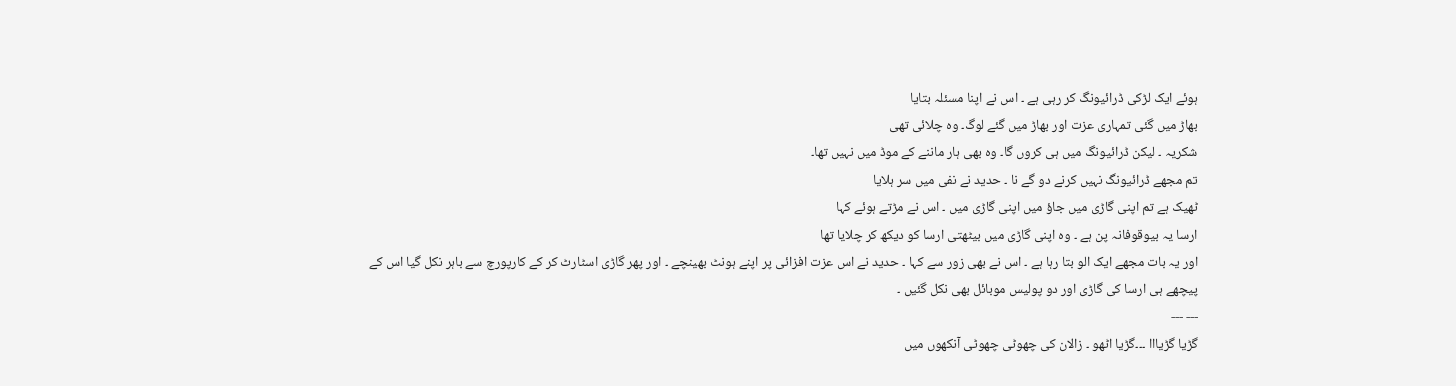ہوئے ایک لڑکی ڈرائیونگ کر رہی ہے ۔ اس نے اپنا مسئلہ بتایا
بھاڑ میں گئی تمہاری عزت اور بھاڑ میں گئے لوگ۔ وہ چلائی تھی
شکریہ ۔ لیکن ڈرائیونگ میں ہی کروں گا۔ وہ بھی ہار ماننے کے موڈ میں نہیں تھا۔
تم مجھے ڈرائیونگ نہیں کرنے دو گے نا ۔ حدید نے نفی میں سر ہلایا
ٹھیک ہے تم اپنی گاڑی میں جاؤ میں اپنی گاڑی میں ۔ اس نے مڑتے ہوئے کہا
ارسا یہ بیوقوفانہ پن ہے ۔ وہ اپنی گاڑی میں بیٹھتی ارسا کو دیکھ کر چلایا تھا
اور یہ بات مجھے ایک الو بتا رہا ہے ۔ اس نے بھی زور سے کہا ۔ حدید نے اس عزت افزائی پر اپنے ہونٹ بھینچے ۔ اور پھر گاڑی اسٹارٹ کر کے کارپورچ سے باہر نکل گیا اس کے پیچھے ہی ارسا کی گاڑی اور دو پولیس موبائل بھی نکل گئیں ۔
--- ---
گڑیا گڑیااا ۔۔۔گڑیا اٹھو ۔ زالان کی چھوٹی چھوٹی آنکھوں میں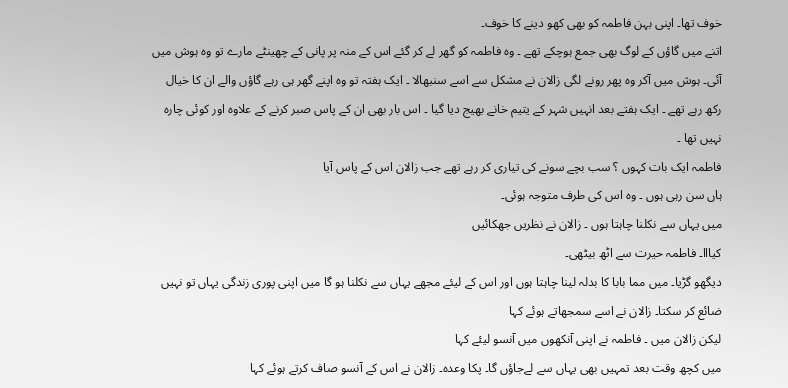خوف تھا۔ اپنی بہن فاطمہ کو بھی کھو دینے کا خوف۔
اتنے میں گاؤں کے لوگ بھی جمع ہوچکے تھے ۔ وہ فاطمہ کو گھر لے کر گئے اس کے منہ پر پانی کے چھینٹے مارے تو وہ ہوش میں آئی۔ ہوش میں آکر وہ پھر رونے لگی زالان نے مشکل سے اسے سنبھالا ۔ ایک ہفتہ تو وہ اپنے گھر ہی رہے گاؤں والے ان کا خیال رکھ رہے تھے ۔ ایک ہفتے بعد انہیں شہر کے یتیم خانے بھیج دیا گیا ۔ اس بار بھی ان کے پاس صبر کرنے کے علاوہ اور کوئی چارہ نہیں تھا ۔
فاطمہ ایک بات کہوں ؟ سب بچے سونے کی تیاری کر رہے تھے جب زالان اس کے پاس آیا
ہاں سن رہی ہوں ۔ وہ اس کی طرف متوجہ ہوئی۔
میں یہاں سے نکلنا چاہتا ہوں ۔ زالان نے نظریں جھکائیں
کیااا۔ فاطمہ حیرت سے اٹھ بیٹھی۔
دیگھو گڑیا۔ میں مما بابا کا بدلہ لینا چاہتا ہوں اور اس کے لیئے مجھے یہاں سے نکلنا ہو گا میں اپنی پوری زندگی یہاں تو نہیں ضائع کر سکتا۔ زالان نے اسے سمجھاتے ہوئے کہا
لیکن زالان میں ۔ فاطمہ نے اپنی آنکھوں میں آنسو لیئے کہا
میں کچھ وقت بعد تمہیں بھی یہاں سے لےجاؤں گا۔ پکا وعدہ۔ زالان نے اس کے آنسو صاف کرتے ہوئے کہا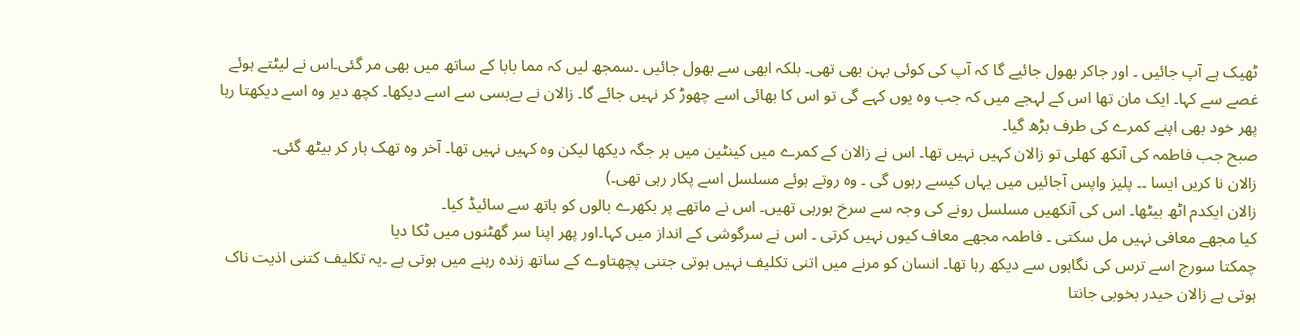ٹھیک ہے آپ جائیں ۔ اور جاکر بھول جائیے گا کہ آپ کی کوئی بہن بھی تھی۔ بلکہ ابھی سے بھول جائیں ۔سمجھ لیں کہ مما بابا کے ساتھ میں بھی مر گئی۔اس نے لیٹتے ہوئے غصے سے کہا۔ ایک مان تھا اس کے لہجے میں کہ جب وہ یوں کہے گی تو اس کا بھائی اسے چھوڑ کر نہیں جائے گا۔ زالان نے بےبسی سے اسے دیکھا۔ کچھ دیر وہ اسے دیکھتا رہا پھر خود بھی اپنے کمرے کی طرف بڑھ گیا۔
صبح جب فاطمہ کی آنکھ کھلی تو زالان کہیں نہیں تھا۔ اس نے زالان کے کمرے میں کینٹین میں ہر جگہ دیکھا لیکن وہ کہیں نہیں تھا۔ آخر وہ تھک ہار کر بیٹھ گئی۔
زالان نا کریں ایسا ۔۔ پلیز واپس آجائیں میں یہاں کیسے رہوں گی ۔ وہ روتے ہوئے مسلسل اسے پکار رہی تھی۔)
زالان ایکدم اٹھ بیٹھا۔ اس کی آنکھیں مسلسل رونے کی وجہ سے سرخ ہورہی تھیں۔ اس نے ماتھے پر بکھرے بالوں کو ہاتھ سے سائیڈ کیا۔
کیا مجھے معافی نہیں مل سکتی ۔ فاطمہ مجھے معاف کیوں نہیں کرتی ۔ اس نے سرگوشی کے انداز میں کہا۔اور پھر اپنا سر گھٹنوں میں ٹکا دیا
چمکتا سورج اسے ترس کی نگاہوں سے دیکھ رہا تھا۔ انسان کو مرنے میں اتنی تکلیف نہیں ہوتی جتنی پچھتاوے کے ساتھ زندہ رہنے میں ہوتی ہے ۔یہ تکلیف کتنی اذیت ناک ہوتی ہے زالان حیدر بخوبی جانتا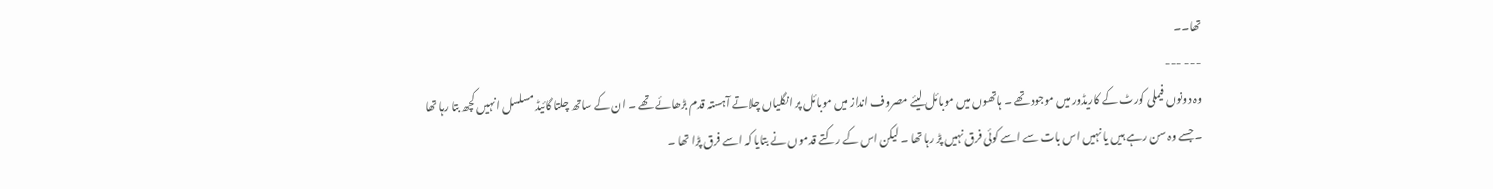تھا۔۔
--- ---
وہ دونوں فیملی کورٹ کے کاریڈور میں موجود تھے ۔ ہاتھوں میں موبائل لیئے مصروف انداز میں موبائل پر انگلیاں چلاتے آہستہ قدم بڑھائے تھے ۔ ان کے ساتھ چلتا گائیڈ مسلسل انہیں کچھ بتا رہا تھا ۔ جسے وہ سن رہے ہیں یا نہیں اس بات سے اسے کوئی فرق نہیں پڑ رہا تھا ۔ لیکن اس کے رکتے قدموں نے بتایا کہ اسے فرق پڑا تھا ۔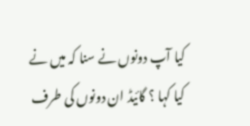کیا آپ دونوں نے سنا کہ میں نے کیا کہا ؟ گائیڈ ان دونوں کی طرف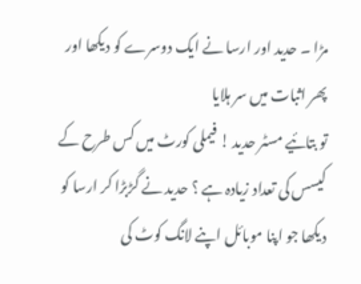مڑا ۔ حدید اور ارسا نے ایک دوسرے کو دیکھا اور پھر اثبات میں سر ہلایا
تو بتائیے مسٹر حدید ! فیملی کورٹ میں کس طرح کے کیسس کی تعداد زیادہ ہے ؟ حدید نے گڑبڑا کر ارسا کو دیکھا جو اپنا موبائل اپنے لانگ کوٹ کی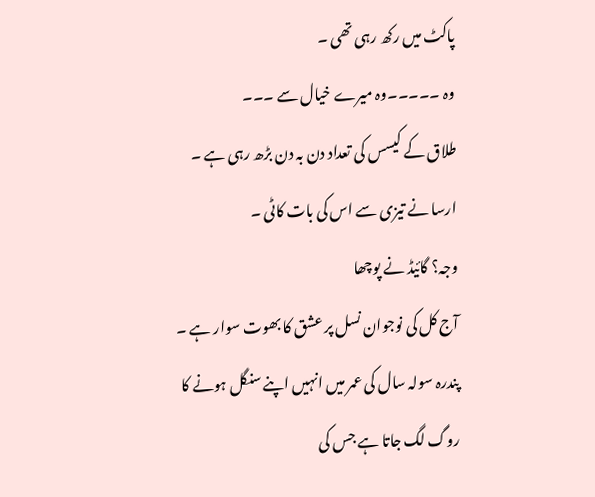پاکٹ میں رکھ رہی تھی ۔
وہ ۔۔۔۔۔وہ میرے خیال سے ۔۔۔
طلاق کے کیسس کی تعداد دن بہ دن بڑھ رہی ہے ۔ ارسا نے تیزی سے اس کی بات کاٹی ۔
وجہ؟ گائیڈ نے پوچھا
آج کل کی نوجوان نسل پر عشق کا بھوت سوار ہے ۔ پندرہ سولہ سال کی عمر میں انہیں اپنے سنگل ہونے کا روگ لگ جاتا ہے جس کی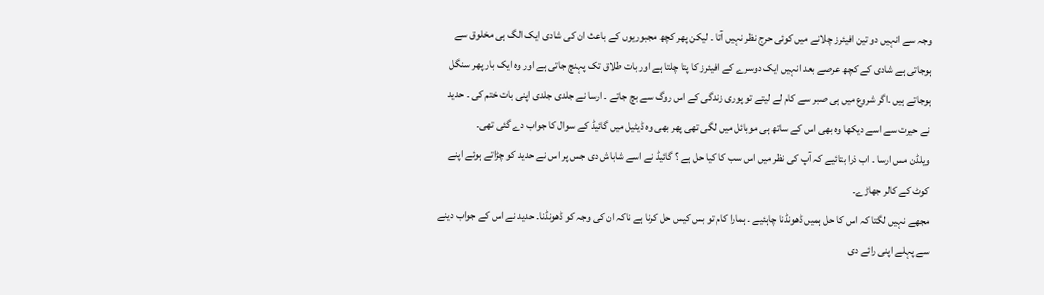وجہ سے انہیں دو تین افیئرز چلانے میں کوئی حرج نظر نہیں آتا ۔ لیکن پھر کچھ مجبوریوں کے باعث ان کی شادی ایک الگ ہی مخلوق سے ہوجاتی ہے شادی کے کچھ عرصے بعد انہیں ایک دوسرے کے افیئرز کا پتا چلتا ہے اور بات طلاق تک پہنچ جاتی ہے اور وہ ایک بار پھر سنگل ہوجاتے ہیں ۔اگر شروع میں ہی صبر سے کام لے لیتے تو پوری زندگی کے اس روگ سے بچ جاتے ۔ ارسا نے جلدی جلدی اپنی بات ختم کی ۔ حدید نے حیرت سے اسے دیکھا وہ بھی اس کے ساتھ ہی موبائل میں لگی تھی پھر بھی وہ ڈیٹیل میں گائیڈ کے سوال کا جواب دے گئی تھی۔
ویلڈن مس ارسا ۔ اب ذرا بتائیے کہ آپ کی نظر میں اس سب کا کیا حل ہے ؟ گائیڈ نے اسے شاباش دی جس پر اس نے حدید کو چڑاتے ہوئے اپنے کوٹ کے کالر جھاڑے۔
مجھے نہیں لگتا کہ اس کا حل ہمیں ڈھونڈنا چاہئیے ۔ ہمارا کام تو بس کیس حل کرنا ہے ناکہ ان کی وجہ کو ڈھونڈنا۔ حدید نے اس کے جواب دینے سے پہلے اپنی رائے دی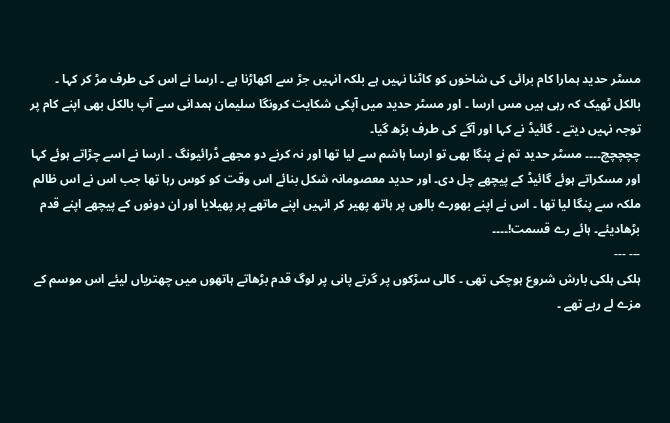مسٹر حدید ہمارا کام برائی کی شاخوں کو کاٹنا نہیں ہے بلکہ انہیں جڑ سے اکھاڑنا ہے ۔ ارسا نے اس کی طرف مڑ کر کہا ۔
بالکل ٹھیک کہ رہی ہیں مس ارسا ۔ اور مسٹر حدید میں آپکی شکایت کرونگا سلیمان ہمدانی سے آپ بالکل بھی اپنے کام پر توجہ نہیں دیتے ۔ گائیڈ نے کہا اور آگے کی طرف بڑھ گیا۔
چچچچچ۔۔۔۔ مسٹر حدید تم نے پنگا بھی تو ارسا ہاشم سے لیا تھا اور نہ کرنے دو مجھے ڈرائیونگ ۔ ارسا نے اسے چڑاتے ہوئے کہا اور مسکراتے ہوئے گائیڈ کے پیچھے چل دی۔ اور حدید معصومانہ شکل بنائے اس وقت کو کوس رہا تھا جب اس نے اس ظالم ملکہ سے پنگا لیا تھا ۔ اس نے اپنے بھورے بالوں پر ہاتھ پھیر کر انہیں اپنے ماتھے پر پھیلایا اور ان دونوں کے پیچھے اپنے قدم بڑھادیئے۔ ہائے رے قسمت!۔۔۔۔
--- ---
ہلکی ہلکی بارش شروع ہوچکی تھی ۔ کالی سڑکوں پر گرتے پانی پر لوگ قدم بڑھاتے ہاتھوں میں چھتریاں لیئے اس موسم کے مزے لے رہے تھے ۔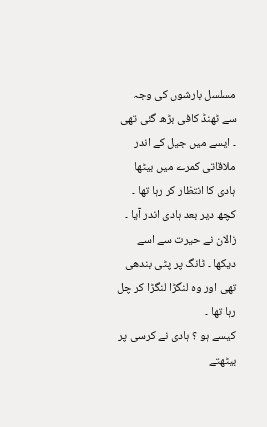مسلسل بارشوں کی وجہ سے ٹھنڈ کافی بڑھ گئی تھی ۔ ایسے میں جیل کے اندر ملاقاتی کمرے میں بیٹھا ہادی کا انتظار کر رہا تھا ۔ کچھ دیر بعد ہادی اندر آیا ۔ زالان نے حیرت سے اسے دیکھا ۔ ٹانگ پر پٹی بندھی تھی اور وہ لنگڑا لنگڑا کر چل رہا تھا ۔
کیسے ہو ؟ ہادی نے کرسی پر بیٹھتے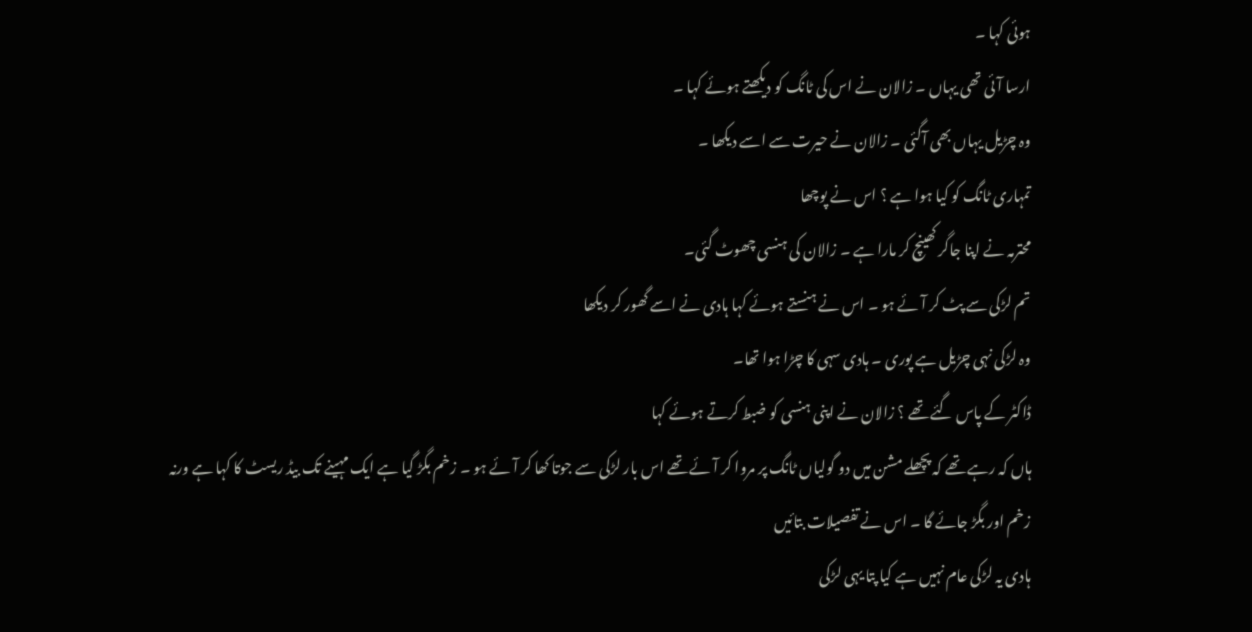ہوئی کہا ۔
ارسا آئی تھی یہاں ۔ زالان نے اس کی ٹانگ کو دیکھتے ہوئے کہا ۔
وہ چڑیل یہاں بھی آگئی ۔ زالان نے حیرت سے اسے دیکھا ۔
تمہاری ٹانگ کو کیا ہوا ہے ؟ اس نے پوچھا
محترمہ نے اپنا جاگر کھینچ کر مارا ہے ۔ زالان کی ہنسی چھوٹ گئی۔
تم لڑکی سے پٹ کر آئے ہو ۔ اس نے ہنستے ہوئے کہا ہادی نے اسے گھور کر دیکھا
وہ لڑکی نہی چڑیل ہے پوری ۔ ہادی سہی کا چڑا ہوا تھا۔
ڈاکٹر کے پاس گئے تھے ؟ زالان نے اپنی ہنسی کو ضبط کرتے ہوئے کہا
ہاں کہ رہے تھے کہ پچھلے مشن میں دو گولیاں ٹانگ پر مروا کر آئے تھے اس بار لڑکی سے جوتا کھا کر آئے ہو ۔ زخم بگڑ گیا ہے ایک مہینے تک بیڈ ریسٹ کا کہا ہے ورنہ زخم اور بگڑ جائے گا ۔ اس نے تفصیلات بتائیں
ہادی یہ لڑکی عام نہیں ہے کیا پتا یہی لڑکی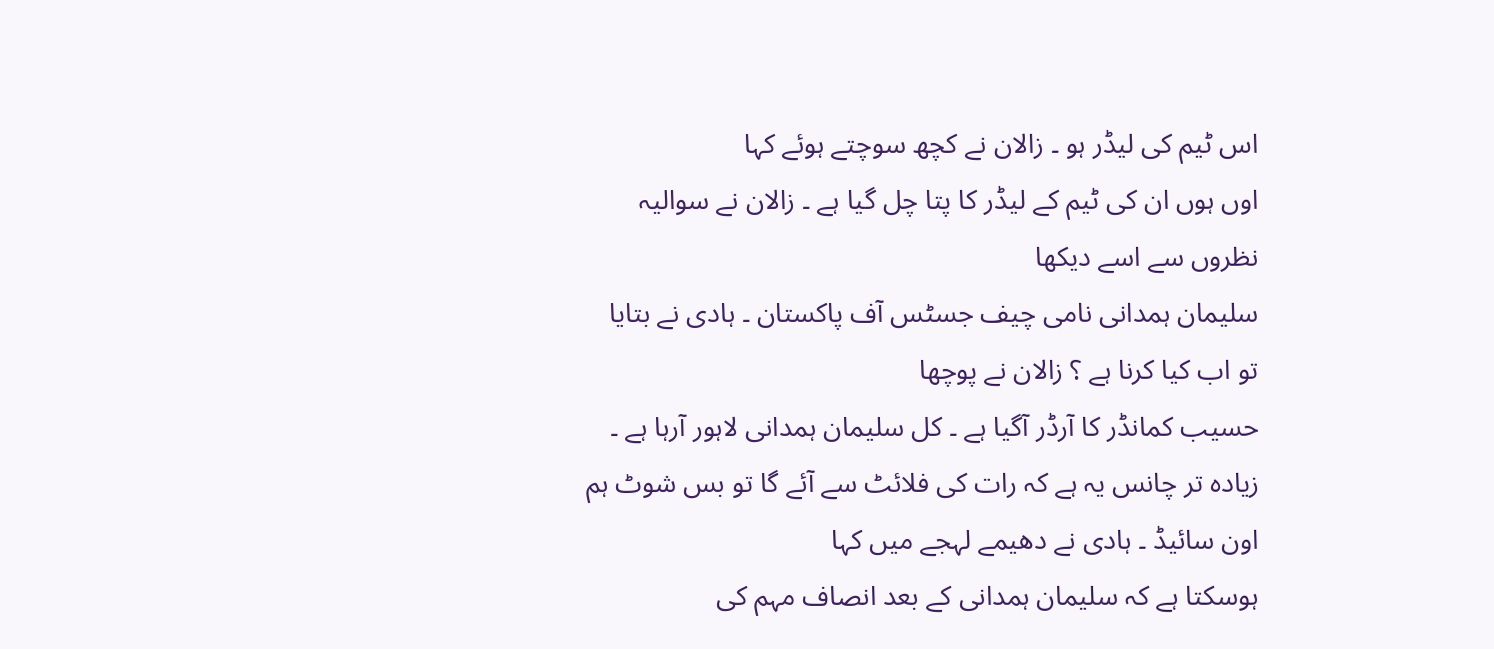اس ٹیم کی لیڈر ہو ۔ زالان نے کچھ سوچتے ہوئے کہا
اوں ہوں ان کی ٹیم کے لیڈر کا پتا چل گیا ہے ۔ زالان نے سوالیہ نظروں سے اسے دیکھا
سلیمان ہمدانی نامی چیف جسٹس آف پاکستان ۔ ہادی نے بتایا
تو اب کیا کرنا ہے ؟ زالان نے پوچھا
حسیب کمانڈر کا آرڈر آگیا ہے ۔ کل سلیمان ہمدانی لاہور آرہا ہے ۔ زیادہ تر چانس یہ ہے کہ رات کی فلائٹ سے آئے گا تو بس شوٹ ہم اون سائیڈ ۔ ہادی نے دھیمے لہجے میں کہا
ہوسکتا ہے کہ سلیمان ہمدانی کے بعد انصاف مہم کی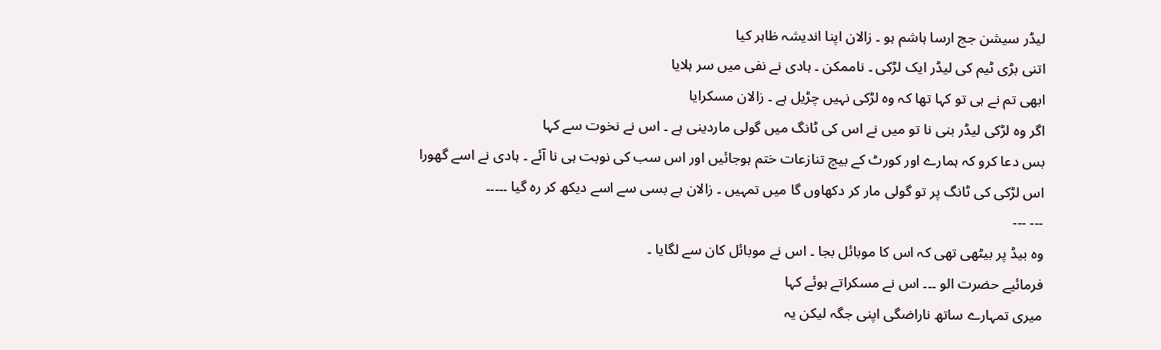لیڈر سیشن جج ارسا ہاشم ہو ۔ زالان اپنا اندیشہ ظاہر کیا
اتنی بڑی ٹیم کی لیڈر ایک لڑکی ۔ ناممکن ۔ ہادی نے نفی میں سر ہلایا
ابھی تم نے ہی تو کہا تھا کہ وہ لڑکی نہیں چڑیل ہے ۔ زالان مسکرایا
اگر وہ لڑکی لیڈر بنی نا تو میں نے اس کی ٹانگ میں گولی ماردینی ہے ۔ اس نے نخوت سے کہا
بس دعا کرو کہ ہمارے اور کورٹ کے بیچ تنازعات ختم ہوجائیں اور اس سب کی نوبت ہی نا آئے ۔ ہادی نے اسے گھورا
اس لڑکی کی ٹانگ پر تو گولی مار کر دکھاوں گا میں تمہیں ۔ زالان بے بسی سے اسے دیکھ کر رہ گیا ۔۔۔۔۔
--- ---
وہ بیڈ پر بیٹھی تھی کہ اس کا موبائل بجا ۔ اس نے موبائل کان سے لگایا ۔
فرمائیے حضرت الو ۔۔۔ اس نے مسکراتے ہوئے کہا
میری تمہارے ساتھ ناراضگی اپنی جگہ لیکن یہ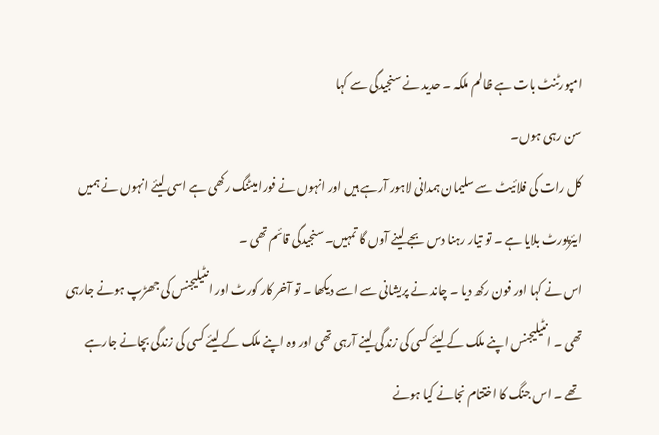امپورٹنٹ بات ہے ظالم ملکہ ۔ حدید نے سنجیدگی سے کہا
سن رہی ہوں۔
کل رات کی فلائیٹ سے سلیمان ہمدانی لاہور آرہے ہیں اور انہوں نے فورا میٹنگ رکھی ہے اسی لیئے انہوں نے ہمیں ایئرپورٹ بلایا ہے ۔ تو تیار رہنا دس بجے لینے آوں گا تمہیں۔ سنجیدگی قائم تھی ۔
اس نے کہا اور فون رکھ دیا ۔ چاند نے پریشانی سے اسے دیکھا ۔ تو آخر کار کورٹ اور انٹیلیجنس کی جھڑپ ہونے جارہی تھی ۔ انٹیلیجنس اپنے ملک کے لیئے کسی کی زندگی لینے آرہی تھی اور وہ اپنے ملک کے لیئے کسی کی زندگی بچانے جارہے تھے ۔ اس جنگ کا اختتام نجانے کیا ہونے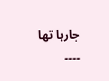جارہا تھا ۔۔۔۔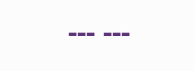--- ---